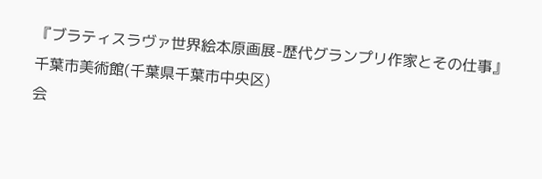『ブラティスラヴァ世界絵本原画展-歴代グランプリ作家とその仕事』
千葉市美術館(千葉県千葉市中央区)
会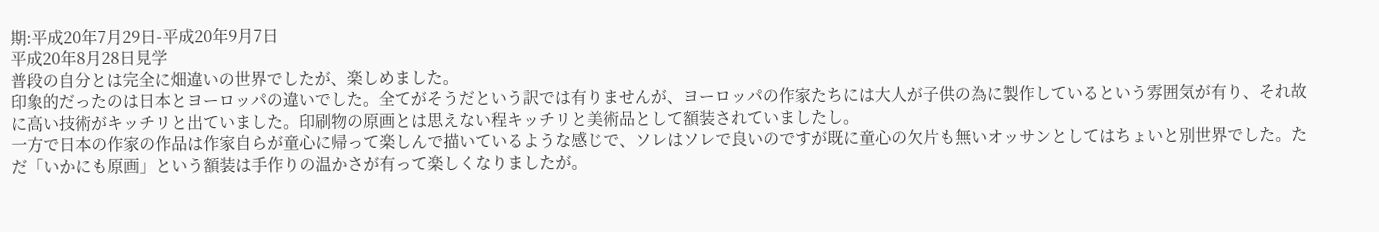期:平成20年7月29日-平成20年9月7日
平成20年8月28日見学
普段の自分とは完全に畑違いの世界でしたが、楽しめました。
印象的だったのは日本とヨーロッパの違いでした。全てがそうだという訳では有りませんが、ヨーロッパの作家たちには大人が子供の為に製作しているという雰囲気が有り、それ故に高い技術がキッチリと出ていました。印刷物の原画とは思えない程キッチリと美術品として額装されていましたし。
一方で日本の作家の作品は作家自らが童心に帰って楽しんで描いているような感じで、ソレはソレで良いのですが既に童心の欠片も無いオッサンとしてはちょいと別世界でした。ただ「いかにも原画」という額装は手作りの温かさが有って楽しくなりましたが。